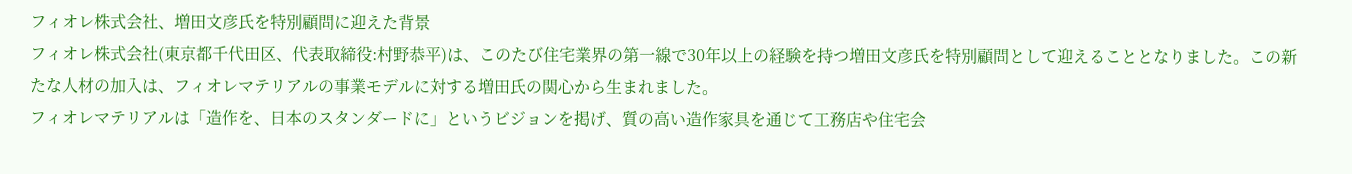フィオレ株式会社、増田文彦氏を特別顧問に迎えた背景
フィオレ株式会社(東京都千代田区、代表取締役:村野恭平)は、このたび住宅業界の第一線で30年以上の経験を持つ増田文彦氏を特別顧問として迎えることとなりました。この新たな人材の加入は、フィオレマテリアルの事業モデルに対する増田氏の関心から生まれました。
フィオレマテリアルは「造作を、日本のスタンダードに」というビジョンを掲げ、質の高い造作家具を通じて工務店や住宅会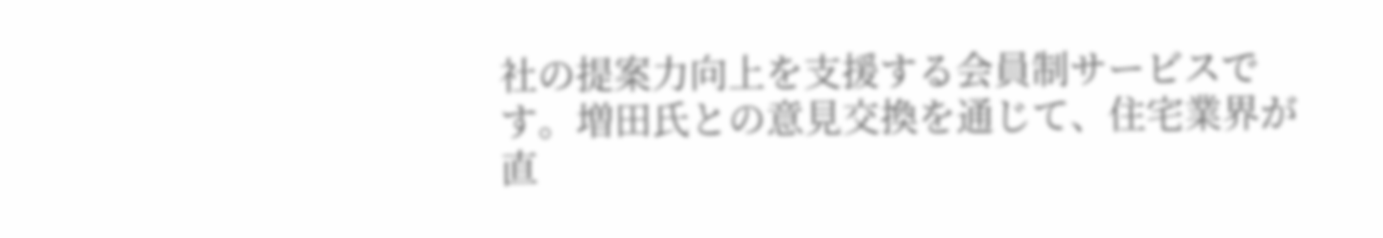社の提案力向上を支援する会員制サービスです。増田氏との意見交換を通じて、住宅業界が直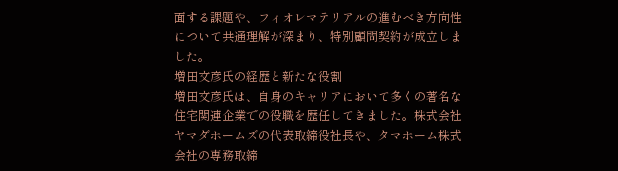面する課題や、フィオレマテリアルの進むべき方向性について共通理解が深まり、特別顧問契約が成立しました。
増田文彦氏の経歴と新たな役割
増田文彦氏は、自身のキャリアにおいて多くの著名な住宅関連企業での役職を歴任してきました。株式会社ヤマダホームズの代表取締役社長や、タマホーム株式会社の専務取締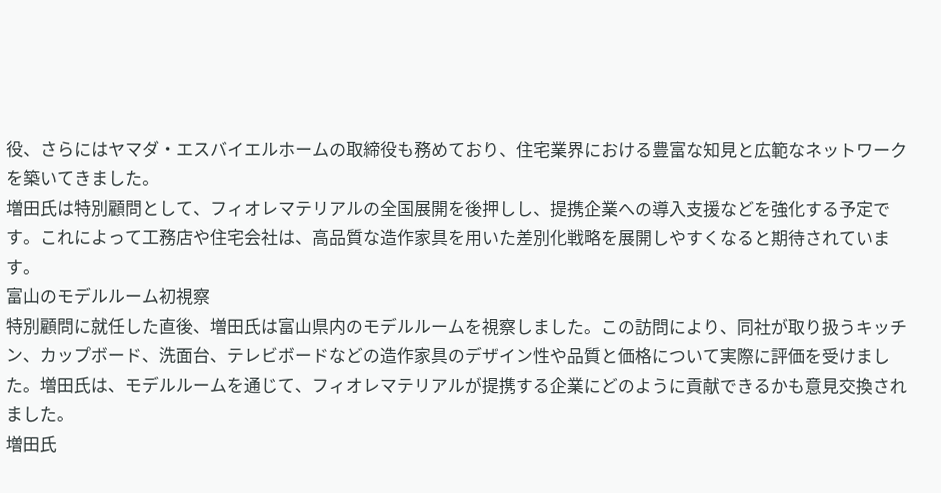役、さらにはヤマダ・エスバイエルホームの取締役も務めており、住宅業界における豊富な知見と広範なネットワークを築いてきました。
増田氏は特別顧問として、フィオレマテリアルの全国展開を後押しし、提携企業への導入支援などを強化する予定です。これによって工務店や住宅会社は、高品質な造作家具を用いた差別化戦略を展開しやすくなると期待されています。
富山のモデルルーム初視察
特別顧問に就任した直後、増田氏は富山県内のモデルルームを視察しました。この訪問により、同社が取り扱うキッチン、カップボード、洗面台、テレビボードなどの造作家具のデザイン性や品質と価格について実際に評価を受けました。増田氏は、モデルルームを通じて、フィオレマテリアルが提携する企業にどのように貢献できるかも意見交換されました。
増田氏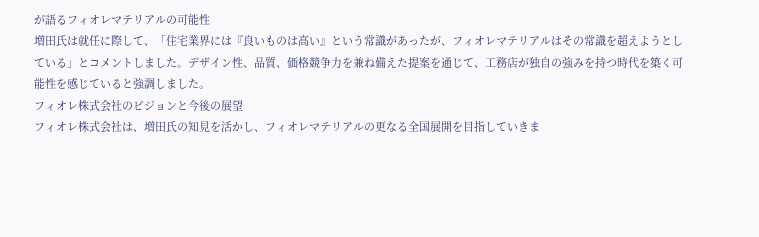が語るフィオレマテリアルの可能性
増田氏は就任に際して、「住宅業界には『良いものは高い』という常識があったが、フィオレマテリアルはその常識を超えようとしている」とコメントしました。デザイン性、品質、価格競争力を兼ね備えた提案を通じて、工務店が独自の強みを持つ時代を築く可能性を感じていると強調しました。
フィオレ株式会社のビジョンと今後の展望
フィオレ株式会社は、増田氏の知見を活かし、フィオレマテリアルの更なる全国展開を目指していきま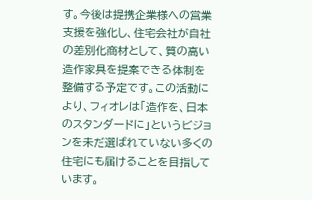す。今後は提携企業様への営業支援を強化し、住宅会社が自社の差別化商材として、質の高い造作家具を提案できる体制を整備する予定です。この活動により、フィオレは「造作を、日本のスタンダードに」というビジョンを未だ選ばれていない多くの住宅にも届けることを目指しています。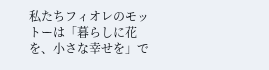私たちフィオレのモットーは「暮らしに花を、小さな幸せを」で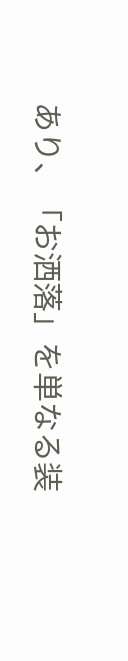あり、「お洒落」を単なる装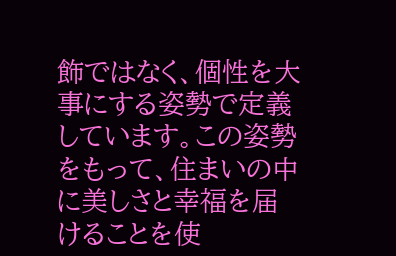飾ではなく、個性を大事にする姿勢で定義しています。この姿勢をもって、住まいの中に美しさと幸福を届けることを使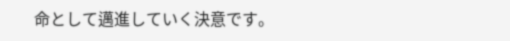命として邁進していく決意です。